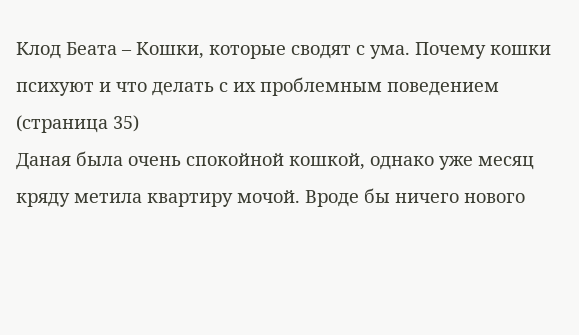Клод Беата – Кошки, которые сводят с ума. Почему кошки психуют и что делать с их проблемным поведением (страница 35)
Даная была очень спокойной кошкой, однако уже месяц кряду метила квартиру мочой. Вроде бы ничего нового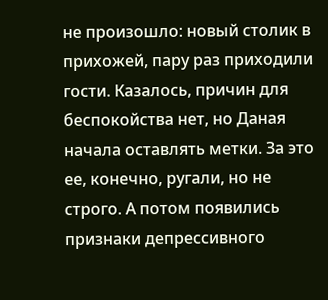не произошло: новый столик в прихожей, пару раз приходили гости. Казалось, причин для беспокойства нет, но Даная начала оставлять метки. За это ее, конечно, ругали, но не строго. А потом появились признаки депрессивного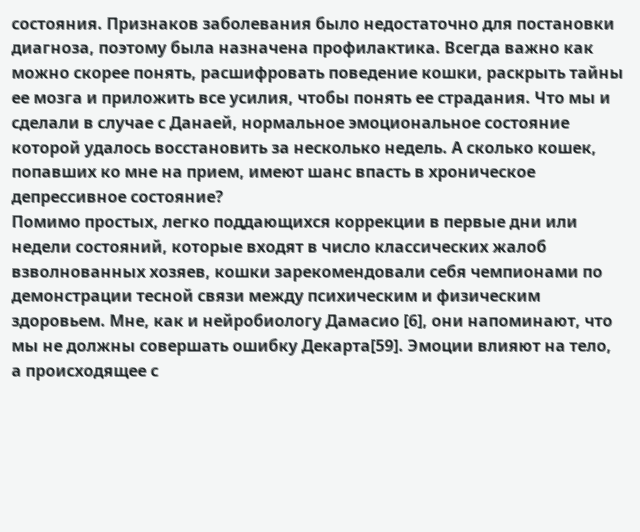состояния. Признаков заболевания было недостаточно для постановки диагноза, поэтому была назначена профилактика. Всегда важно как можно скорее понять, расшифровать поведение кошки, раскрыть тайны ее мозга и приложить все усилия, чтобы понять ее страдания. Что мы и сделали в случае с Данаей, нормальное эмоциональное состояние которой удалось восстановить за несколько недель. А сколько кошек, попавших ко мне на прием, имеют шанс впасть в хроническое депрессивное состояние?
Помимо простых, легко поддающихся коррекции в первые дни или недели состояний, которые входят в число классических жалоб взволнованных хозяев, кошки зарекомендовали себя чемпионами по демонстрации тесной связи между психическим и физическим здоровьем. Мне, как и нейробиологу Дамасио [6], они напоминают, что мы не должны совершать ошибку Декарта[59]. Эмоции влияют на тело, а происходящее с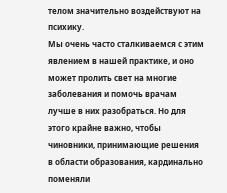телом значительно воздействуют на психику.
Мы очень часто сталкиваемся с этим явлением в нашей практике, и оно может пролить свет на многие заболевания и помочь врачам лучше в них разобраться. Но для этого крайне важно, чтобы чиновники, принимающие решения в области образования, кардинально поменяли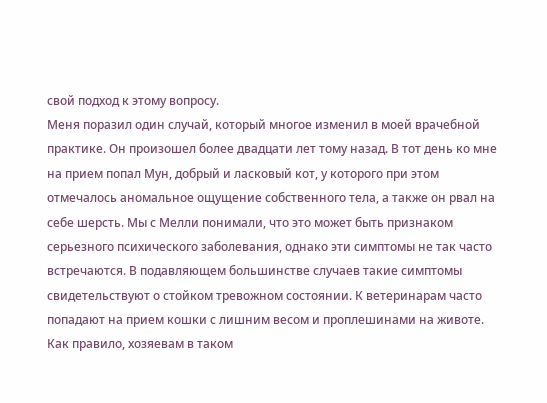свой подход к этому вопросу.
Меня поразил один случай, который многое изменил в моей врачебной практике. Он произошел более двадцати лет тому назад. В тот день ко мне на прием попал Мун, добрый и ласковый кот, у которого при этом отмечалось аномальное ощущение собственного тела, а также он рвал на себе шерсть. Мы с Мелли понимали, что это может быть признаком серьезного психического заболевания, однако эти симптомы не так часто встречаются. В подавляющем большинстве случаев такие симптомы свидетельствуют о стойком тревожном состоянии. К ветеринарам часто попадают на прием кошки с лишним весом и проплешинами на животе. Как правило, хозяевам в таком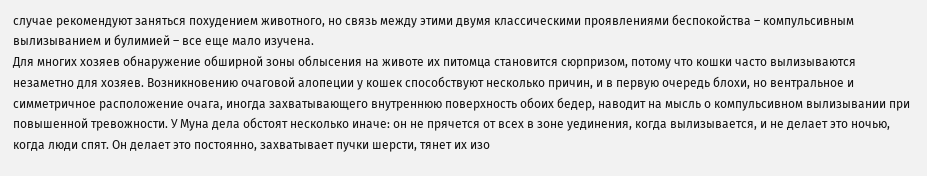случае рекомендуют заняться похудением животного, но связь между этими двумя классическими проявлениями беспокойства – компульсивным вылизыванием и булимией – все еще мало изучена.
Для многих хозяев обнаружение обширной зоны облысения на животе их питомца становится сюрпризом, потому что кошки часто вылизываются незаметно для хозяев. Возникновению очаговой алопеции у кошек способствуют несколько причин, и в первую очередь блохи, но вентральное и симметричное расположение очага, иногда захватывающего внутреннюю поверхность обоих бедер, наводит на мысль о компульсивном вылизывании при повышенной тревожности. У Муна дела обстоят несколько иначе: он не прячется от всех в зоне уединения, когда вылизывается, и не делает это ночью, когда люди спят. Он делает это постоянно, захватывает пучки шерсти, тянет их изо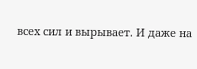всех сил и вырывает. И даже на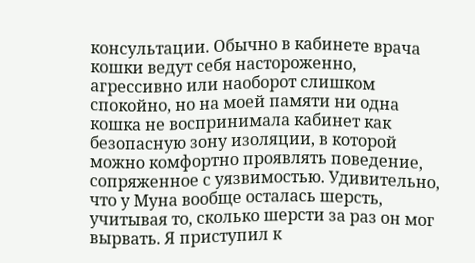консультации. Обычно в кабинете врача кошки ведут себя настороженно, агрессивно или наоборот слишком спокойно, но на моей памяти ни одна кошка не воспринимала кабинет как безопасную зону изоляции, в которой можно комфортно проявлять поведение, сопряженное с уязвимостью. Удивительно, что у Муна вообще осталась шерсть, учитывая то, сколько шерсти за раз он мог вырвать. Я приступил к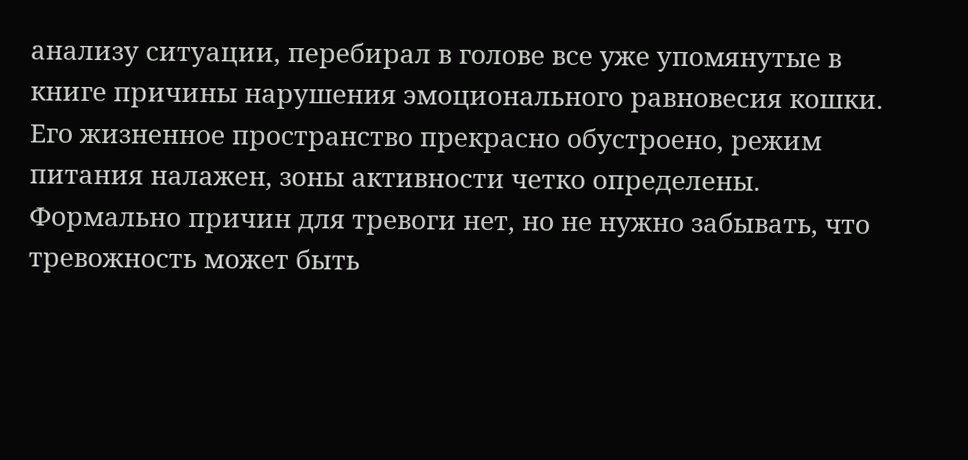анализу ситуации, перебирал в голове все уже упомянутые в книге причины нарушения эмоционального равновесия кошки. Его жизненное пространство прекрасно обустроено, режим питания налажен, зоны активности четко определены. Формально причин для тревоги нет, но не нужно забывать, что тревожность может быть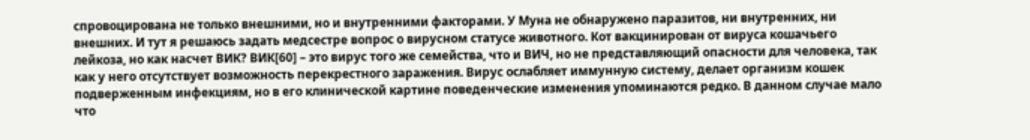спровоцирована не только внешними, но и внутренними факторами. У Муна не обнаружено паразитов, ни внутренних, ни внешних. И тут я решаюсь задать медсестре вопрос о вирусном статусе животного. Кот вакцинирован от вируса кошачьего лейкоза, но как насчет ВИК? ВИК[60] – это вирус того же семейства, что и ВИЧ, но не представляющий опасности для человека, так как у него отсутствует возможность перекрестного заражения. Вирус ослабляет иммунную систему, делает организм кошек подверженным инфекциям, но в его клинической картине поведенческие изменения упоминаются редко. В данном случае мало что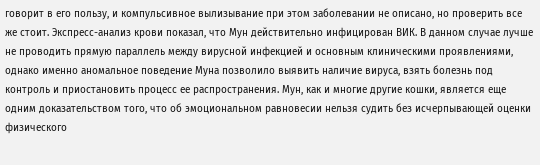говорит в его пользу, и компульсивное вылизывание при этом заболевании не описано, но проверить все же стоит. Экспресс-анализ крови показал, что Мун действительно инфицирован ВИК. В данном случае лучше не проводить прямую параллель между вирусной инфекцией и основным клиническими проявлениями, однако именно аномальное поведение Муна позволило выявить наличие вируса, взять болезнь под контроль и приостановить процесс ее распространения. Мун, как и многие другие кошки, является еще одним доказательством того, что об эмоциональном равновесии нельзя судить без исчерпывающей оценки физического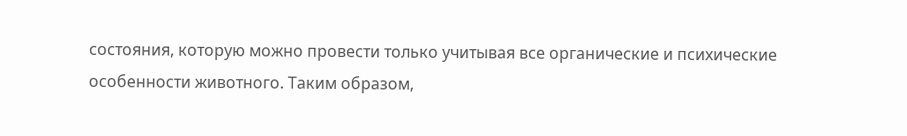состояния, которую можно провести только учитывая все органические и психические особенности животного. Таким образом,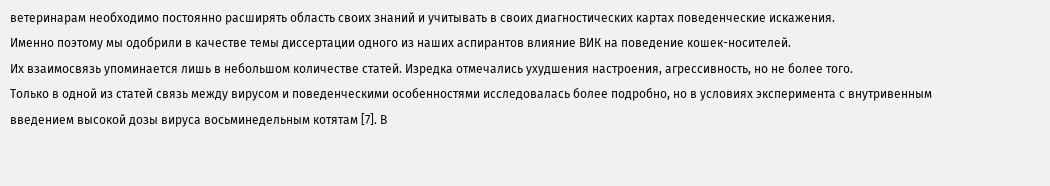ветеринарам необходимо постоянно расширять область своих знаний и учитывать в своих диагностических картах поведенческие искажения.
Именно поэтому мы одобрили в качестве темы диссертации одного из наших аспирантов влияние ВИК на поведение кошек-носителей.
Их взаимосвязь упоминается лишь в небольшом количестве статей. Изредка отмечались ухудшения настроения, агрессивность, но не более того.
Только в одной из статей связь между вирусом и поведенческими особенностями исследовалась более подробно, но в условиях эксперимента с внутривенным введением высокой дозы вируса восьминедельным котятам [7]. В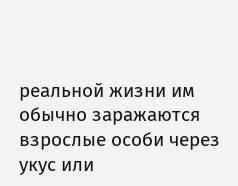реальной жизни им обычно заражаются взрослые особи через укус или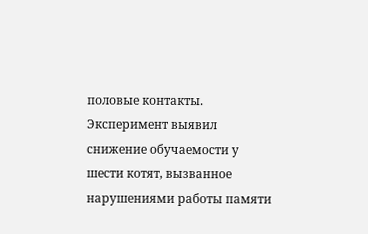половые контакты. Эксперимент выявил снижение обучаемости у шести котят, вызванное нарушениями работы памяти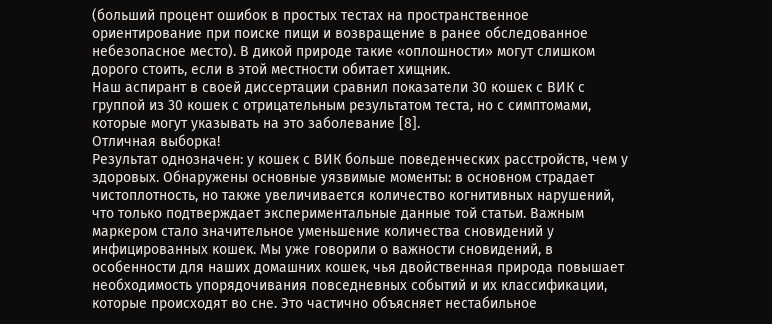(больший процент ошибок в простых тестах на пространственное ориентирование при поиске пищи и возвращение в ранее обследованное небезопасное место). В дикой природе такие «оплошности» могут слишком дорого стоить, если в этой местности обитает хищник.
Наш аспирант в своей диссертации сравнил показатели 30 кошек с ВИК с группой из 30 кошек с отрицательным результатом теста, но с симптомами, которые могут указывать на это заболевание [8].
Отличная выборка!
Результат однозначен: у кошек с ВИК больше поведенческих расстройств, чем у здоровых. Обнаружены основные уязвимые моменты: в основном страдает чистоплотность, но также увеличивается количество когнитивных нарушений, что только подтверждает экспериментальные данные той статьи. Важным маркером стало значительное уменьшение количества сновидений у инфицированных кошек. Мы уже говорили о важности сновидений, в особенности для наших домашних кошек, чья двойственная природа повышает необходимость упорядочивания повседневных событий и их классификации, которые происходят во сне. Это частично объясняет нестабильное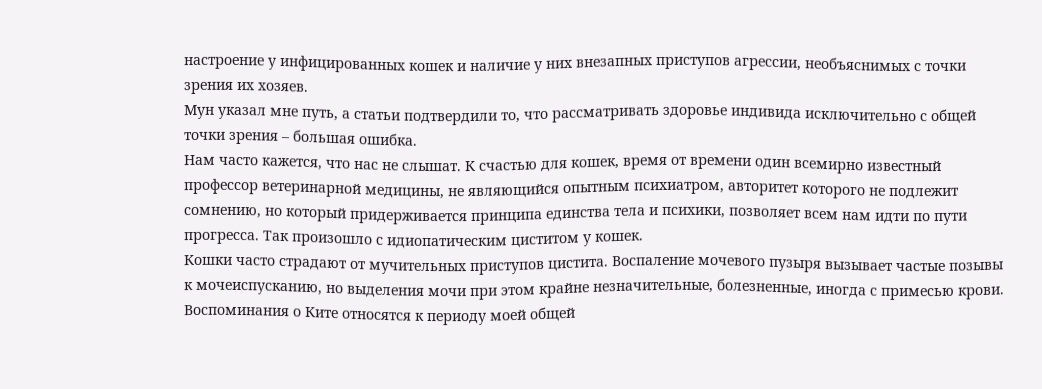настроение у инфицированных кошек и наличие у них внезапных приступов агрессии, необъяснимых с точки зрения их хозяев.
Мун указал мне путь, а статьи подтвердили то, что рассматривать здоровье индивида исключительно с общей точки зрения – большая ошибка.
Нам часто кажется, что нас не слышат. К счастью для кошек, время от времени один всемирно известный профессор ветеринарной медицины, не являющийся опытным психиатром, авторитет которого не подлежит сомнению, но который придерживается принципа единства тела и психики, позволяет всем нам идти по пути прогресса. Так произошло с идиопатическим циститом у кошек.
Кошки часто страдают от мучительных приступов цистита. Воспаление мочевого пузыря вызывает частые позывы к мочеиспусканию, но выделения мочи при этом крайне незначительные, болезненные, иногда с примесью крови. Воспоминания о Ките относятся к периоду моей общей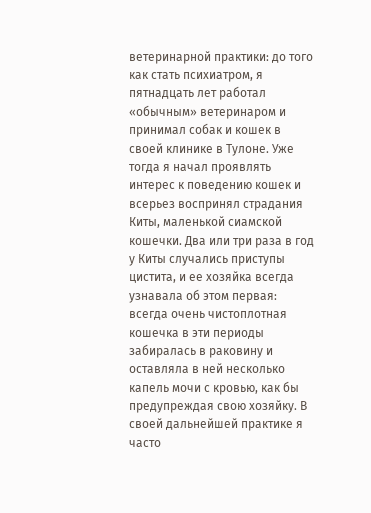ветеринарной практики: до того как стать психиатром, я пятнадцать лет работал «обычным» ветеринаром и принимал собак и кошек в своей клинике в Тулоне. Уже тогда я начал проявлять интерес к поведению кошек и всерьез воспринял страдания Киты, маленькой сиамской кошечки. Два или три раза в год у Киты случались приступы цистита, и ее хозяйка всегда узнавала об этом первая: всегда очень чистоплотная кошечка в эти периоды забиралась в раковину и оставляла в ней несколько капель мочи с кровью, как бы предупреждая свою хозяйку. В своей дальнейшей практике я часто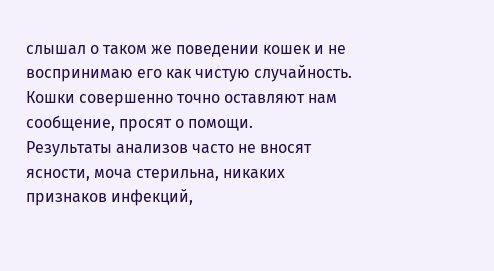слышал о таком же поведении кошек и не воспринимаю его как чистую случайность. Кошки совершенно точно оставляют нам сообщение, просят о помощи.
Результаты анализов часто не вносят ясности, моча стерильна, никаких признаков инфекций,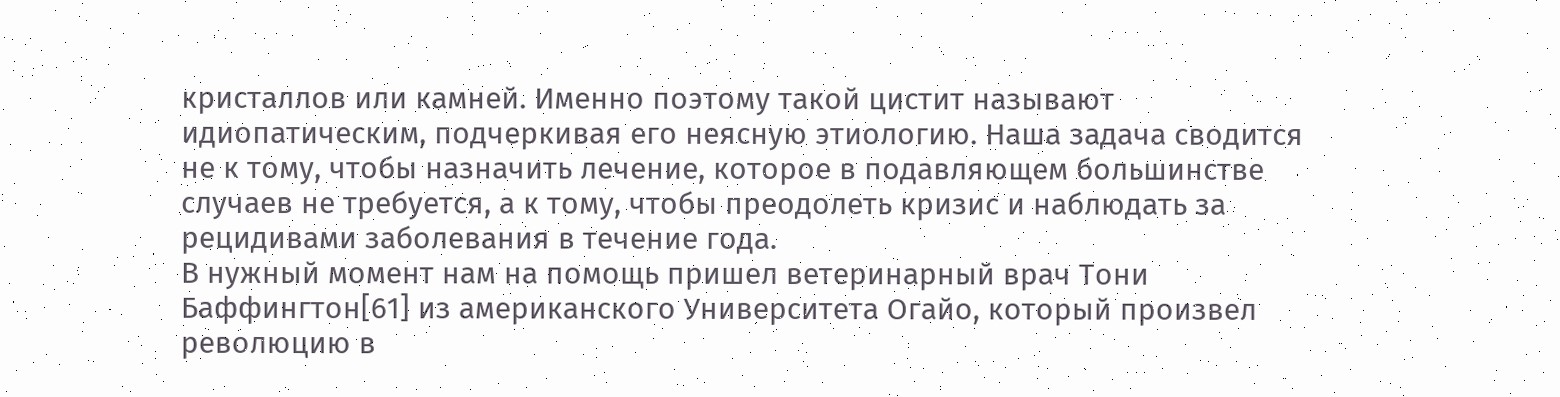кристаллов или камней. Именно поэтому такой цистит называют идиопатическим, подчеркивая его неясную этиологию. Наша задача сводится не к тому, чтобы назначить лечение, которое в подавляющем большинстве случаев не требуется, а к тому, чтобы преодолеть кризис и наблюдать за рецидивами заболевания в течение года.
В нужный момент нам на помощь пришел ветеринарный врач Тони Баффингтон[61] из американского Университета Огайо, который произвел революцию в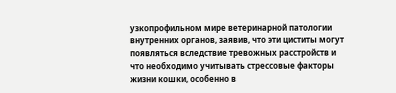узкопрофильном мире ветеринарной патологии внутренних органов, заявив, что эти циститы могут появляться вследствие тревожных расстройств и что необходимо учитывать стрессовые факторы жизни кошки, особенно в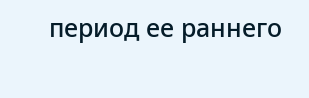период ее раннего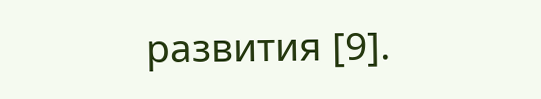развития [9].